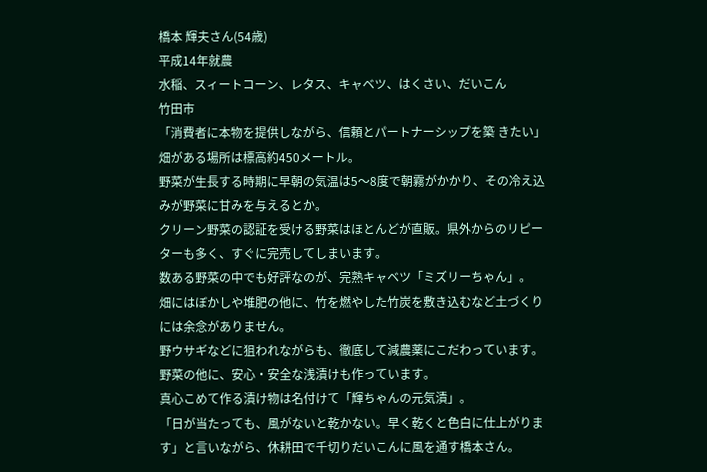橋本 輝夫さん(54歳)
平成14年就農
水稲、スィートコーン、レタス、キャベツ、はくさい、だいこん
竹田市
「消費者に本物を提供しながら、信頼とパートナーシップを築 きたい」
畑がある場所は標高約450メートル。
野菜が生長する時期に早朝の気温は5〜8度で朝霧がかかり、その冷え込みが野菜に甘みを与えるとか。
クリーン野菜の認証を受ける野菜はほとんどが直販。県外からのリピーターも多く、すぐに完売してしまいます。
数ある野菜の中でも好評なのが、完熟キャベツ「ミズリーちゃん」。
畑にはぼかしや堆肥の他に、竹を燃やした竹炭を敷き込むなど土づくりには余念がありません。
野ウサギなどに狙われながらも、徹底して減農薬にこだわっています。
野菜の他に、安心・安全な浅漬けも作っています。
真心こめて作る漬け物は名付けて「輝ちゃんの元気漬」。
「日が当たっても、風がないと乾かない。早く乾くと色白に仕上がります」と言いながら、休耕田で千切りだいこんに風を通す橋本さん。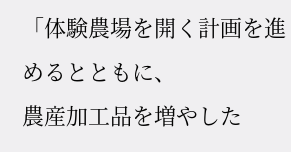「体験農場を開く計画を進めるとともに、
農産加工品を増やした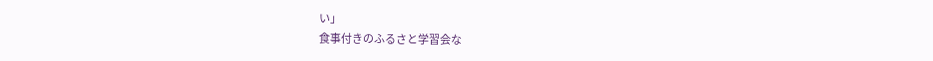い」
食事付きのふるさと学習会な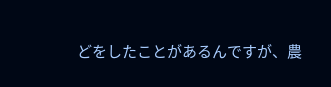どをしたことがあるんですが、農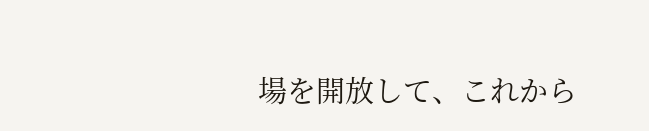場を開放して、これから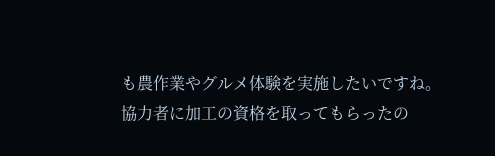も農作業やグルメ体験を実施したいですね。
協力者に加工の資格を取ってもらったの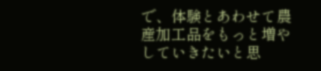で、体験とあわせて農産加工品をもっと増やしていきたいと思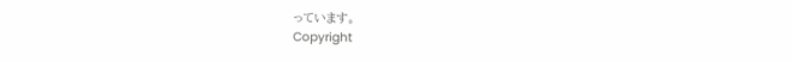っています。
Copyright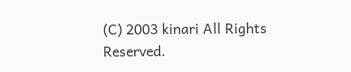(C) 2003 kinari All Rights Reserved.